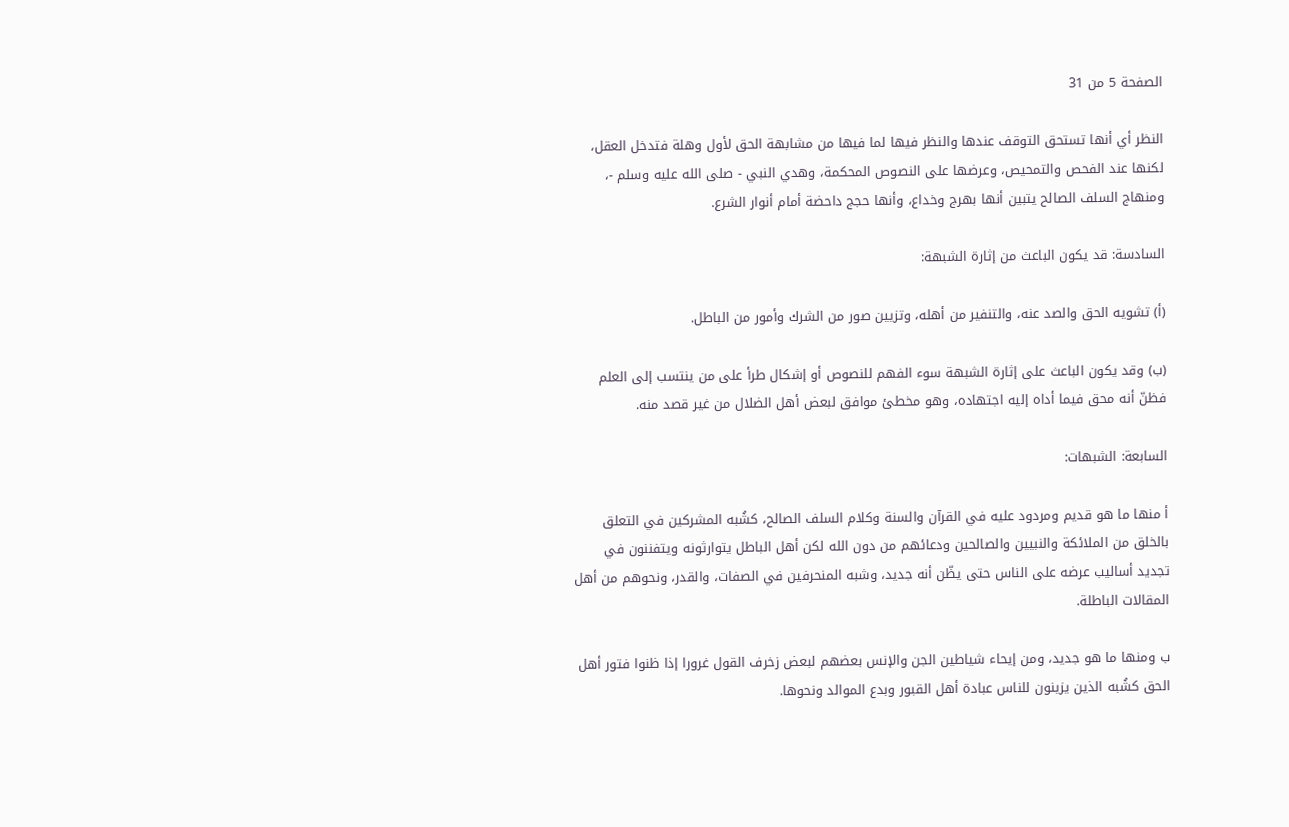الصفحة 5 من 31

النظر أي أنها تستحق التوقف عندها والنظر فيها لما فيها من مشابهة الحق لأول وهلة فتدخل العقل، لكنها عند الفحص والتمحيص، وعرضها على النصوص المحكمة، وهدي النبي - صلى الله عليه وسلم -، ومنهاج السلف الصالح يتبين أنها بهرج وخداع، وأنها حجج داحضة أمام أنوار الشرع.

السادسة: قد يكون الباعث من إثارة الشبهة:

(أ) تشويه الحق والصد عنه، والتنفير من أهله، وتزيين صور من الشرك وأمور من الباطل.

(ب) وقد يكون الباعث على إثارة الشبهة سوء الفهم للنصوص أو إشكال طرأ على من ينتسب إلى العلم فظنّ أنه محق فيما أداه إليه اجتهاده، وهو مخطئ موافق لبعض أهل الضلال من غير قصد منه.

السابعة: الشبهات:

أ منها ما هو قديم ومردود عليه في القرآن والسنة وكلام السلف الصالح، كشُبه المشركين في التعلق بالخلق من الملائكة والنبيين والصالحين ودعائهم من دون الله لكن أهل الباطل يتوارثونه ويتفننون في تجديد أساليب عرضه على الناس حتى يظّن أنه جديد، وشبه المنحرفين في الصفات، والقدر، ونحوهم من أهل المقالات الباطلة.

ب ومنها ما هو جديد، ومن إيحاء شياطين الجن والإنس بعضهم لبعض زخرف القول غرورا إذا ظنوا فتور أهل الحق كشُبه الذين يزينون للناس عبادة أهل القبور وبدع الموالد ونحوها.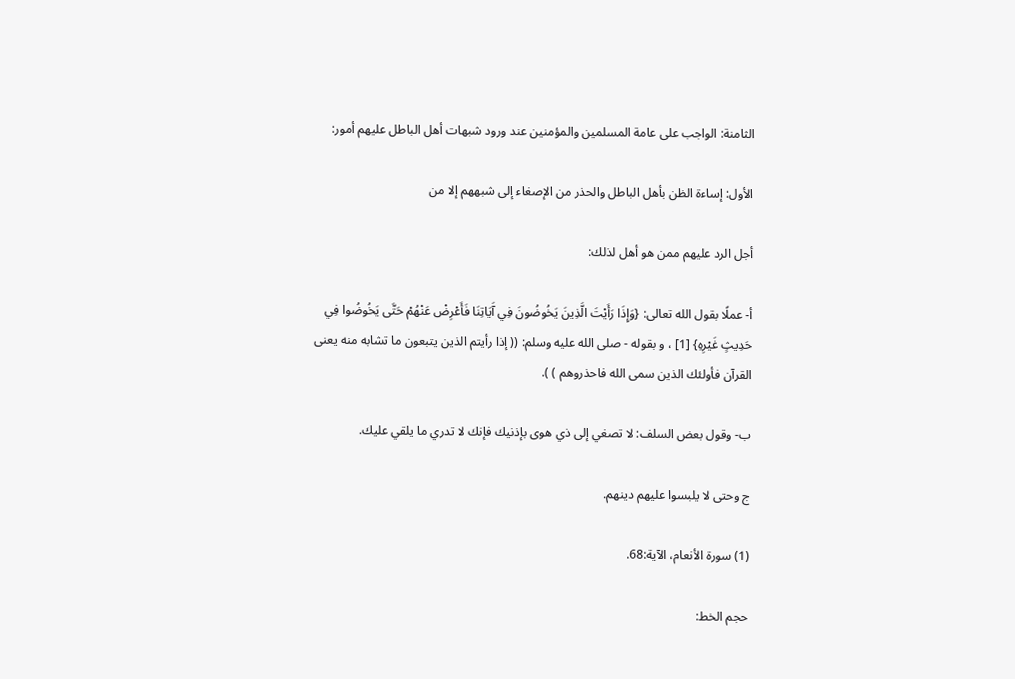الثامنة: الواجب على عامة المسلمين والمؤمنين عند ورود شبهات أهل الباطل عليهم أمور:

الأول: إساءة الظن بأهل الباطل والحذر من الإصغاء إلى شبههم إلا من

أجل الرد عليهم ممن هو أهل لذلك:

أ- عملًا بقول الله تعالى: {وَإِذَا رَأَيْتَ الَّذِينَ يَخُوضُونَ فِي آَيَاتِنَا فَأَعْرِضْ عَنْهُمْ حَتَّى يَخُوضُوا فِي حَدِيثٍ غَيْرِهِ} [1] ، و بقوله - صلى الله عليه وسلم: (( إذا رأيتم الذين يتبعون ما تشابه منه يعنى القرآن فأولئك الذين سمى الله فاحذروهم ) ).

ب- وقول بعض السلف: لا تصغي إلى ذي هوى بإذنيك فإنك لا تدري ما يلقي عليك.

ج وحتى لا يلبسوا عليهم دينهم.

(1) سورة الأنعام، الآية:68.

حجم الخط: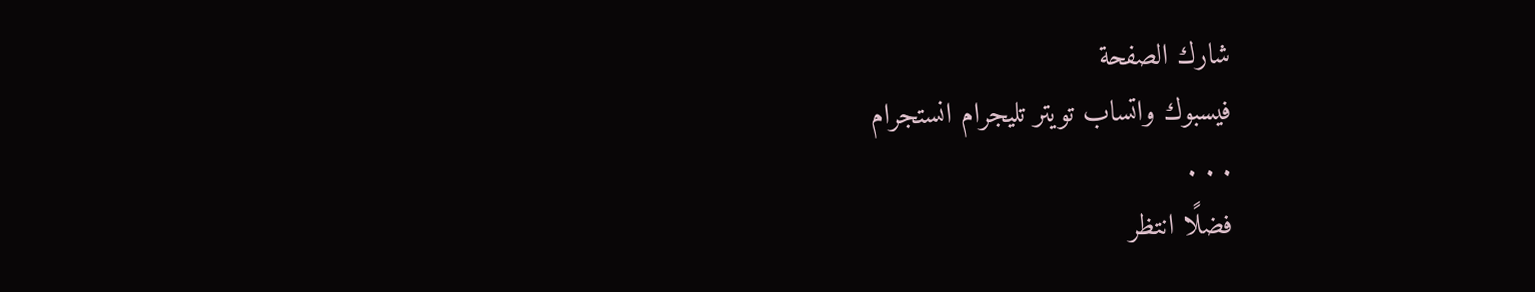شارك الصفحة
فيسبوك واتساب تويتر تليجرام انستجرام
. . .
فضلًا انتظر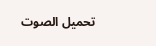تحميل الصوت